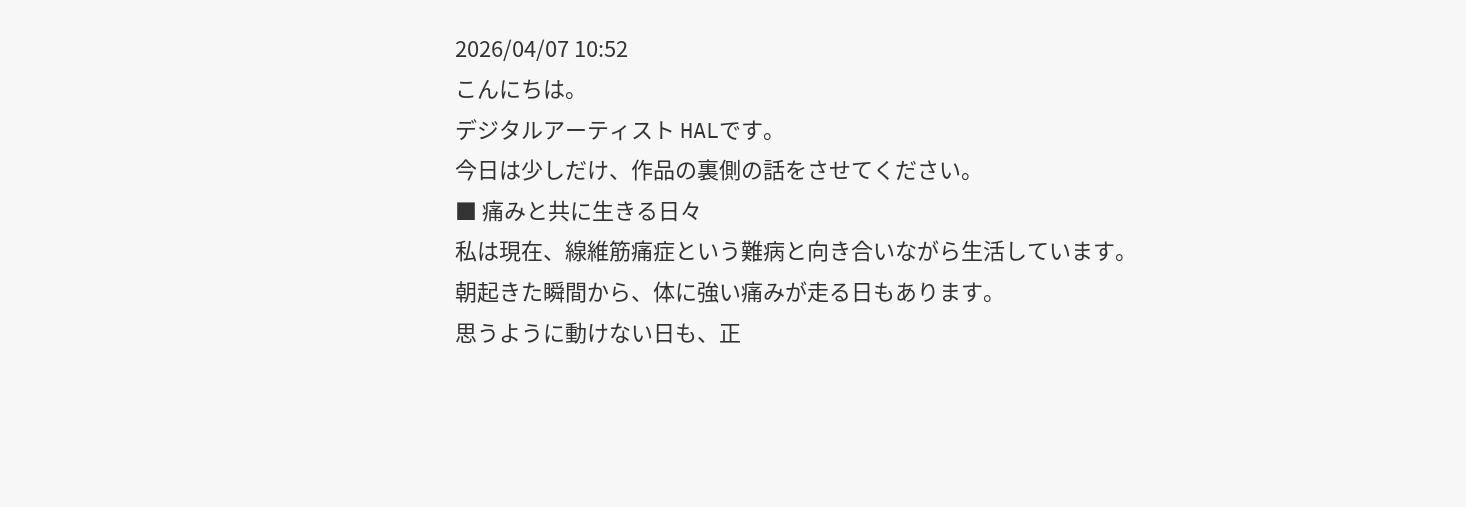2026/04/07 10:52
こんにちは。
デジタルアーティスト HALです。
今日は少しだけ、作品の裏側の話をさせてください。
■ 痛みと共に生きる日々
私は現在、線維筋痛症という難病と向き合いながら生活しています。
朝起きた瞬間から、体に強い痛みが走る日もあります。
思うように動けない日も、正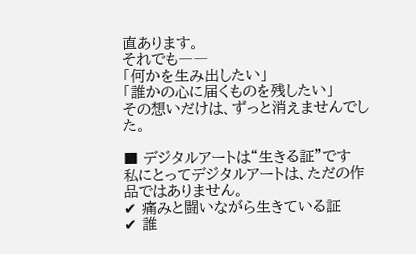直あります。
それでも――
「何かを生み出したい」
「誰かの心に届くものを残したい」
その想いだけは、ずっと消えませんでした。

■ デジタルアートは“生きる証”です
私にとってデジタルアートは、ただの作品ではありません。
✔ 痛みと闘いながら生きている証
✔ 誰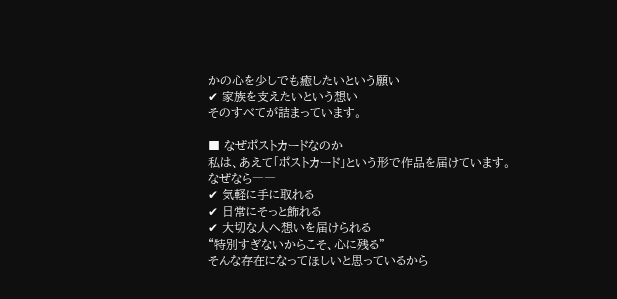かの心を少しでも癒したいという願い
✔ 家族を支えたいという想い
そのすべてが詰まっています。

■ なぜポストカードなのか
私は、あえて「ポストカード」という形で作品を届けています。
なぜなら――
✔ 気軽に手に取れる
✔ 日常にそっと飾れる
✔ 大切な人へ想いを届けられる
“特別すぎないからこそ、心に残る”
そんな存在になってほしいと思っているから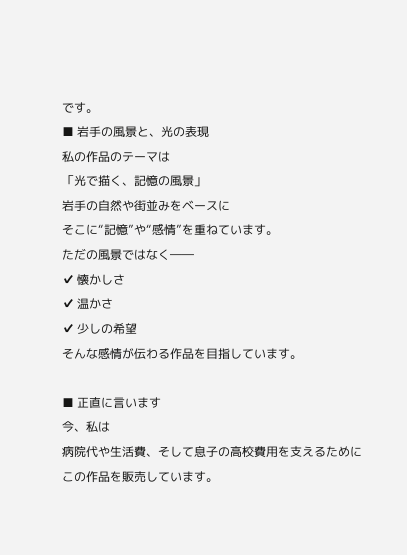です。
■ 岩手の風景と、光の表現
私の作品のテーマは
「光で描く、記憶の風景」
岩手の自然や街並みをベースに
そこに“記憶”や“感情”を重ねています。
ただの風景ではなく――
✔ 懐かしさ
✔ 温かさ
✔ 少しの希望
そんな感情が伝わる作品を目指しています。

■ 正直に言います
今、私は
病院代や生活費、そして息子の高校費用を支えるために
この作品を販売しています。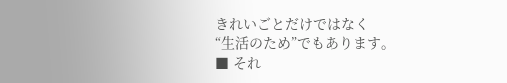きれいごとだけではなく
“生活のため”でもあります。
■ それ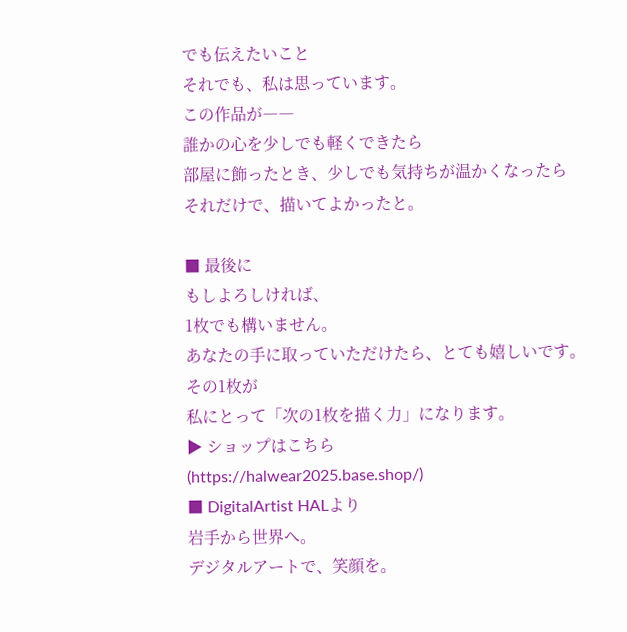でも伝えたいこと
それでも、私は思っています。
この作品が――
誰かの心を少しでも軽くできたら
部屋に飾ったとき、少しでも気持ちが温かくなったら
それだけで、描いてよかったと。

■ 最後に
もしよろしければ、
1枚でも構いません。
あなたの手に取っていただけたら、とても嬉しいです。
その1枚が
私にとって「次の1枚を描く力」になります。
▶ ショップはこちら
(https://halwear2025.base.shop/)
■ DigitalArtist HALより
岩手から世界へ。
デジタルアートで、笑顔を。